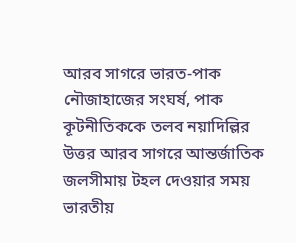আরব সাগরে ভারত-পাক নৌজাহাজের সংঘর্ষ, পাক কূটনীতিককে তলব নয়াদিল্লির
উত্তর আরব সাগরে আন্তর্জাতিক জলসীমায় টহল দেওয়ার সময় ভারতীয়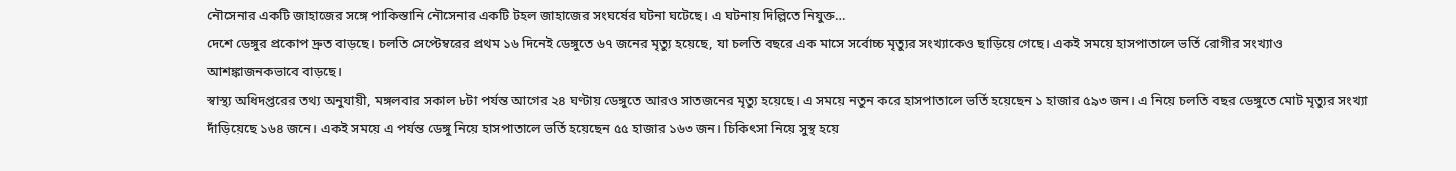নৌসেনার একটি জাহাজের সঙ্গে পাকিস্তানি নৌসেনার একটি টহল জাহাজের সংঘর্ষের ঘটনা ঘটেছে। এ ঘটনায় দিল্লিতে নিযুক্ত…
দেশে ডেঙ্গুর প্রকোপ দ্রুত বাড়ছে। চলতি সেপ্টেম্বরের প্রথম ১৬ দিনেই ডেঙ্গুতে ৬৭ জনের মৃত্যু হয়েছে, যা চলতি বছরে এক মাসে সর্বোচ্চ মৃত্যুর সংখ্যাকেও ছাড়িয়ে গেছে। একই সময়ে হাসপাতালে ভর্তি রোগীর সংখ্যাও আশঙ্কাজনকভাবে বাড়ছে।
স্বাস্থ্য অধিদপ্তরের তথ্য অনুযায়ী, মঙ্গলবার সকাল ৮টা পর্যন্ত আগের ২৪ ঘণ্টায় ডেঙ্গুতে আরও সাতজনের মৃত্যু হয়েছে। এ সময়ে নতুন করে হাসপাতালে ভর্তি হয়েছেন ১ হাজার ৫৯৩ জন। এ নিয়ে চলতি বছর ডেঙ্গুতে মোট মৃত্যুর সংখ্যা দাঁড়িয়েছে ১৬৪ জনে। একই সময়ে এ পর্যন্ত ডেঙ্গু নিয়ে হাসপাতালে ভর্তি হয়েছেন ৫৫ হাজার ১৬৩ জন। চিকিৎসা নিয়ে সুস্থ হয়ে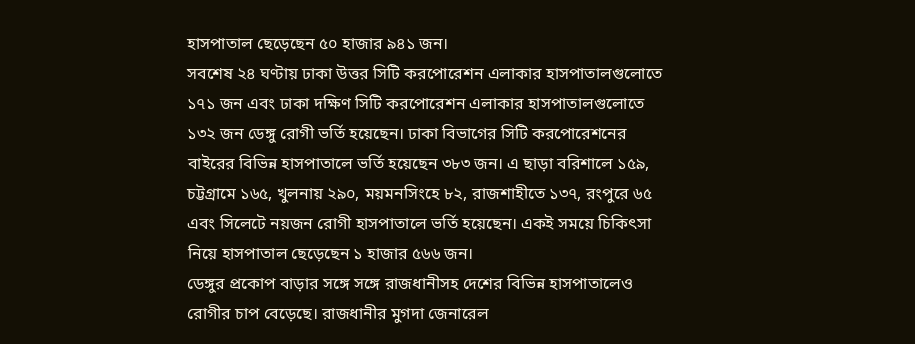হাসপাতাল ছেড়েছেন ৫০ হাজার ৯৪১ জন।
সবশেষ ২৪ ঘণ্টায় ঢাকা উত্তর সিটি করপোরেশন এলাকার হাসপাতালগুলোতে ১৭১ জন এবং ঢাকা দক্ষিণ সিটি করপোরেশন এলাকার হাসপাতালগুলোতে ১৩২ জন ডেঙ্গু রোগী ভর্তি হয়েছেন। ঢাকা বিভাগের সিটি করপোরেশনের বাইরের বিভিন্ন হাসপাতালে ভর্তি হয়েছেন ৩৮৩ জন। এ ছাড়া বরিশালে ১৫৯, চট্টগ্রামে ১৬৫, খুলনায় ২৯০, ময়মনসিংহে ৮২, রাজশাহীতে ১৩৭, রংপুরে ৬৫ এবং সিলেটে নয়জন রোগী হাসপাতালে ভর্তি হয়েছেন। একই সময়ে চিকিৎসা নিয়ে হাসপাতাল ছেড়েছেন ১ হাজার ৫৬৬ জন।
ডেঙ্গুর প্রকোপ বাড়ার সঙ্গে সঙ্গে রাজধানীসহ দেশের বিভিন্ন হাসপাতালেও রোগীর চাপ বেড়েছে। রাজধানীর মুগদা জেনারেল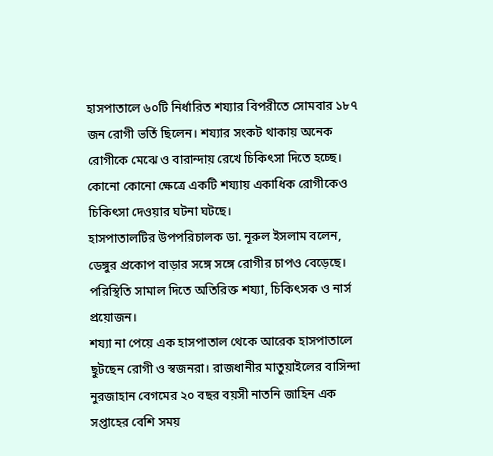হাসপাতালে ৬০টি নির্ধারিত শয্যার বিপরীতে সোমবার ১৮৭ জন রোগী ভর্তি ছিলেন। শয্যার সংকট থাকায় অনেক রোগীকে মেঝে ও বারান্দায় রেখে চিকিৎসা দিতে হচ্ছে। কোনো কোনো ক্ষেত্রে একটি শয্যায় একাধিক রোগীকেও চিকিৎসা দেওয়ার ঘটনা ঘটছে।
হাসপাতালটির উপপরিচালক ডা. নূরুল ইসলাম বলেন, ডেঙ্গুর প্রকোপ বাড়ার সঙ্গে সঙ্গে রোগীর চাপও বেড়েছে। পরিস্থিতি সামাল দিতে অতিরিক্ত শয্যা, চিকিৎসক ও নার্স প্রয়োজন।
শয্যা না পেয়ে এক হাসপাতাল থেকে আরেক হাসপাতালে ছুটছেন রোগী ও স্বজনরা। রাজধানীর মাতুয়াইলের বাসিন্দা নুরজাহান বেগমের ২০ বছর বয়সী নাতনি জাহিন এক সপ্তাহের বেশি সময়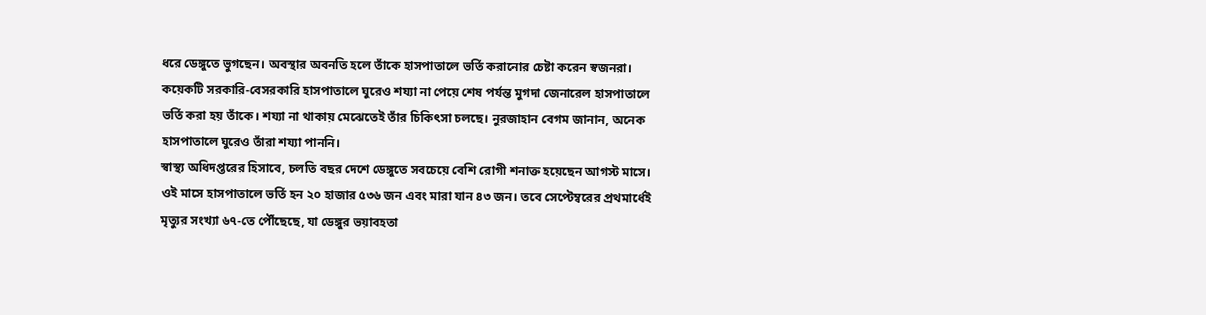ধরে ডেঙ্গুতে ভুগছেন। অবস্থার অবনতি হলে তাঁকে হাসপাতালে ভর্তি করানোর চেষ্টা করেন স্বজনরা। কয়েকটি সরকারি-বেসরকারি হাসপাতালে ঘুরেও শয্যা না পেয়ে শেষ পর্যন্ত মুগদা জেনারেল হাসপাতালে ভর্তি করা হয় তাঁকে। শয্যা না থাকায় মেঝেতেই তাঁর চিকিৎসা চলছে। নুরজাহান বেগম জানান, অনেক হাসপাতালে ঘুরেও তাঁরা শয্যা পাননি।
স্বাস্থ্য অধিদপ্তরের হিসাবে, চলতি বছর দেশে ডেঙ্গুতে সবচেয়ে বেশি রোগী শনাক্ত হয়েছেন আগস্ট মাসে। ওই মাসে হাসপাতালে ভর্তি হন ২০ হাজার ৫৩৬ জন এবং মারা যান ৪৩ জন। তবে সেপ্টেম্বরের প্রথমার্ধেই মৃত্যুর সংখ্যা ৬৭-তে পৌঁছেছে, যা ডেঙ্গুর ভয়াবহতা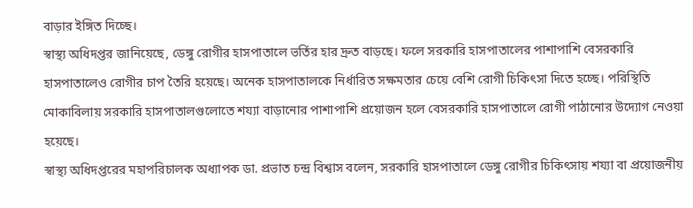বাড়ার ইঙ্গিত দিচ্ছে।
স্বাস্থ্য অধিদপ্তর জানিয়েছে, ডেঙ্গু রোগীর হাসপাতালে ভর্তির হার দ্রুত বাড়ছে। ফলে সরকারি হাসপাতালের পাশাপাশি বেসরকারি হাসপাতালেও রোগীর চাপ তৈরি হয়েছে। অনেক হাসপাতালকে নির্ধারিত সক্ষমতার চেয়ে বেশি রোগী চিকিৎসা দিতে হচ্ছে। পরিস্থিতি মোকাবিলায় সরকারি হাসপাতালগুলোতে শয্যা বাড়ানোর পাশাপাশি প্রয়োজন হলে বেসরকারি হাসপাতালে রোগী পাঠানোর উদ্যোগ নেওয়া হয়েছে।
স্বাস্থ্য অধিদপ্তরের মহাপরিচালক অধ্যাপক ডা. প্রভাত চন্দ্র বিশ্বাস বলেন, সরকারি হাসপাতালে ডেঙ্গু রোগীর চিকিৎসায় শয্যা বা প্রয়োজনীয়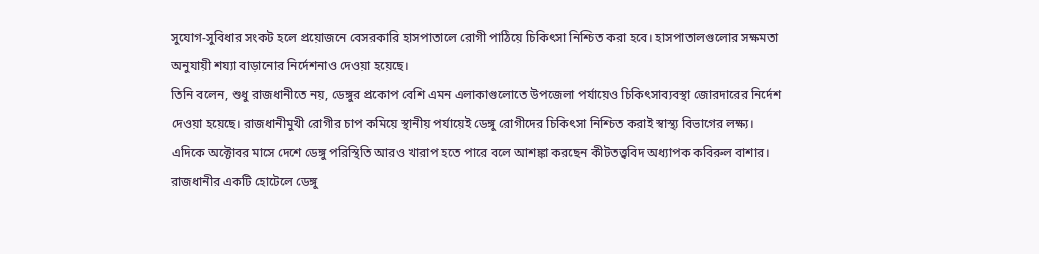সুযোগ-সুবিধার সংকট হলে প্রয়োজনে বেসরকারি হাসপাতালে রোগী পাঠিয়ে চিকিৎসা নিশ্চিত করা হবে। হাসপাতালগুলোর সক্ষমতা অনুযায়ী শয্যা বাড়ানোর নির্দেশনাও দেওয়া হয়েছে।
তিনি বলেন, শুধু রাজধানীতে নয়, ডেঙ্গুর প্রকোপ বেশি এমন এলাকাগুলোতে উপজেলা পর্যায়েও চিকিৎসাব্যবস্থা জোরদারের নির্দেশ দেওয়া হয়েছে। রাজধানীমুখী রোগীর চাপ কমিয়ে স্থানীয় পর্যায়েই ডেঙ্গু রোগীদের চিকিৎসা নিশ্চিত করাই স্বাস্থ্য বিভাগের লক্ষ্য।
এদিকে অক্টোবর মাসে দেশে ডেঙ্গু পরিস্থিতি আরও খারাপ হতে পারে বলে আশঙ্কা করছেন কীটতত্ত্ববিদ অধ্যাপক কবিরুল বাশার। রাজধানীর একটি হোটেলে ডেঙ্গু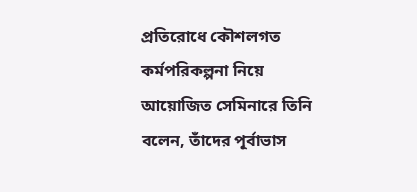প্রতিরোধে কৌশলগত কর্মপরিকল্পনা নিয়ে আয়োজিত সেমিনারে তিনি বলেন, তাঁদের পূর্বাভাস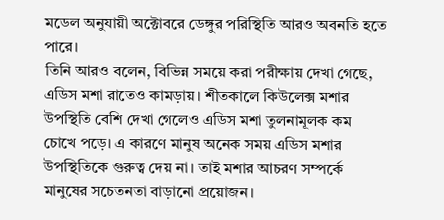মডেল অনুযায়ী অক্টোবরে ডেঙ্গুর পরিস্থিতি আরও অবনতি হতে পারে।
তিনি আরও বলেন, বিভিন্ন সময়ে করা পরীক্ষায় দেখা গেছে, এডিস মশা রাতেও কামড়ায়। শীতকালে কিউলেক্স মশার উপস্থিতি বেশি দেখা গেলেও এডিস মশা তুলনামূলক কম চোখে পড়ে। এ কারণে মানুষ অনেক সময় এডিস মশার উপস্থিতিকে গুরুত্ব দেয় না। তাই মশার আচরণ সম্পর্কে মানুষের সচেতনতা বাড়ানো প্রয়োজন।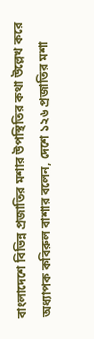বাংলাদেশে বিভিন্ন প্রজাতির মশার উপস্থিতির কথা উল্লেখ করে অধ্যাপক কবিরুল বাশার বলেন, দেশে ১২৬ প্রজাতির মশা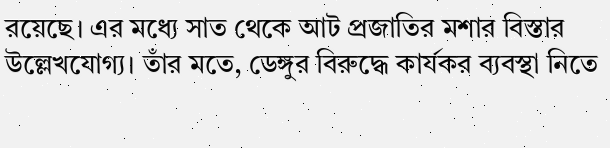রয়েছে। এর মধ্যে সাত থেকে আট প্রজাতির মশার বিস্তার উল্লেখযোগ্য। তাঁর মতে, ডেঙ্গুর বিরুদ্ধে কার্যকর ব্যবস্থা নিতে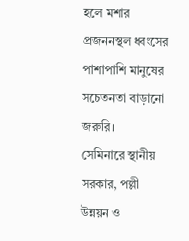হলে মশার প্রজননস্থল ধ্বংসের পাশাপাশি মানুষের সচেতনতা বাড়ানো জরুরি।
সেমিনারে স্থানীয় সরকার, পল্লী উন্নয়ন ও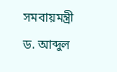সমবায়মন্ত্রী ড. আব্দুল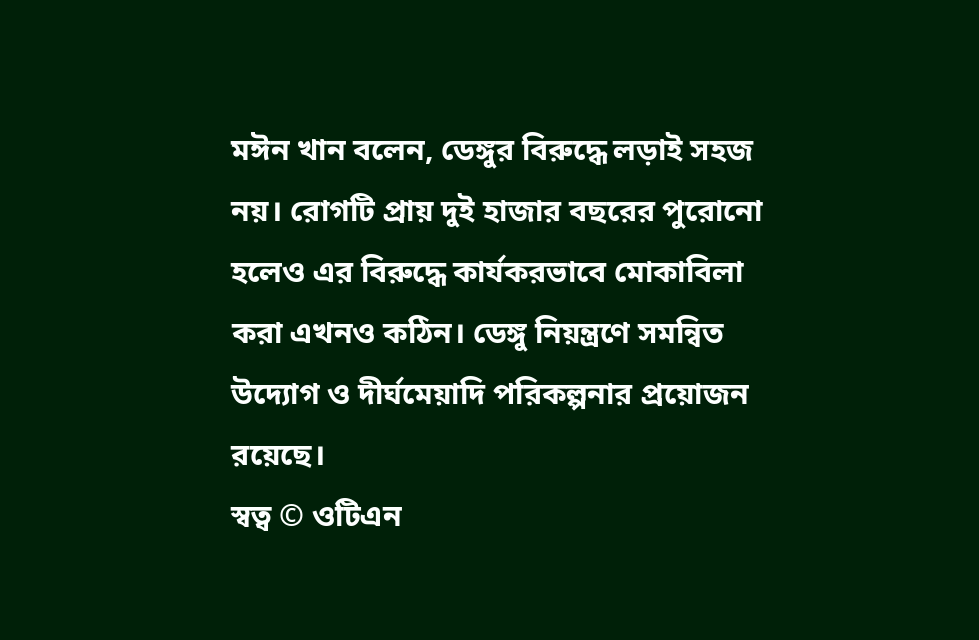মঈন খান বলেন, ডেঙ্গুর বিরুদ্ধে লড়াই সহজ নয়। রোগটি প্রায় দুই হাজার বছরের পুরোনো হলেও এর বিরুদ্ধে কার্যকরভাবে মোকাবিলা করা এখনও কঠিন। ডেঙ্গু নিয়ন্ত্রণে সমন্বিত উদ্যোগ ও দীর্ঘমেয়াদি পরিকল্পনার প্রয়োজন রয়েছে।
স্বত্ব © ওটিএন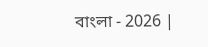বাংলা - 2026 |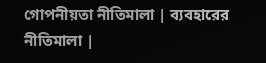গোপনীয়তা নীতিমালা | ব্যবহারের নীতিমালা |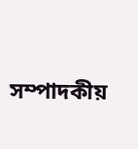সম্পাদকীয়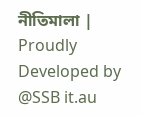নীতিমালা | Proudly Developed by @SSB it.au